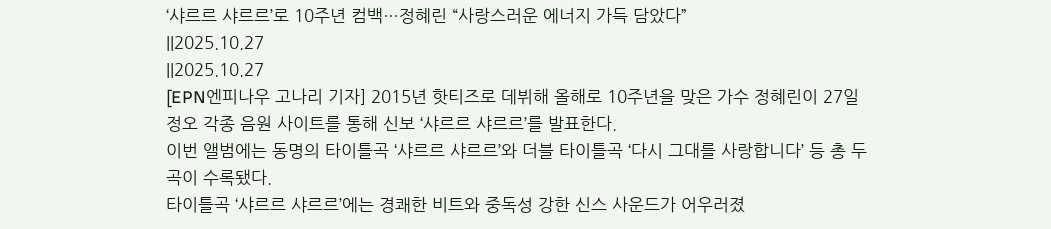‘샤르르 샤르르’로 10주년 컴백…정혜린 “사랑스러운 에너지 가득 담았다”
||2025.10.27
||2025.10.27
[EPN엔피나우 고나리 기자] 2015년 핫티즈로 데뷔해 올해로 10주년을 맞은 가수 정혜린이 27일 정오 각종 음원 사이트를 통해 신보 ‘샤르르 샤르르’를 발표한다.
이번 앨범에는 동명의 타이틀곡 ‘샤르르 샤르르’와 더블 타이틀곡 ‘다시 그대를 사랑합니다’ 등 총 두 곡이 수록됐다.
타이틀곡 ‘샤르르 샤르르’에는 경쾌한 비트와 중독성 강한 신스 사운드가 어우러졌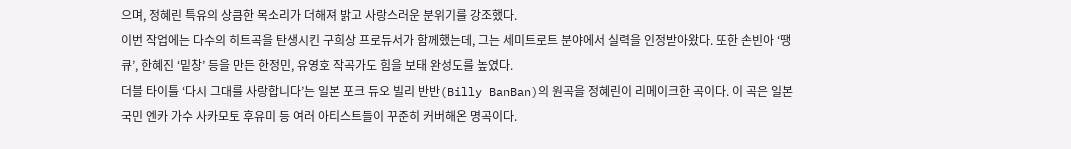으며, 정혜린 특유의 상큼한 목소리가 더해져 밝고 사랑스러운 분위기를 강조했다.
이번 작업에는 다수의 히트곡을 탄생시킨 구희상 프로듀서가 함께했는데, 그는 세미트로트 분야에서 실력을 인정받아왔다. 또한 손빈아 ‘땡큐’, 한혜진 ‘밑창’ 등을 만든 한정민, 유영호 작곡가도 힘을 보태 완성도를 높였다.
더블 타이틀 ‘다시 그대를 사랑합니다’는 일본 포크 듀오 빌리 반반(Billy BanBan)의 원곡을 정혜린이 리메이크한 곡이다. 이 곡은 일본 국민 엔카 가수 사카모토 후유미 등 여러 아티스트들이 꾸준히 커버해온 명곡이다.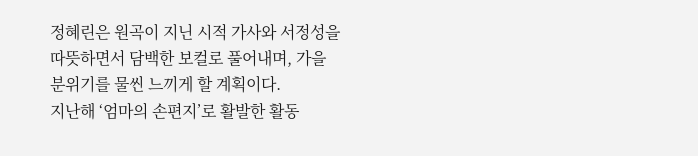정혜린은 원곡이 지닌 시적 가사와 서정성을 따뜻하면서 담백한 보컬로 풀어내며, 가을 분위기를 물씬 느끼게 할 계획이다.
지난해 ‘엄마의 손편지’로 활발한 활동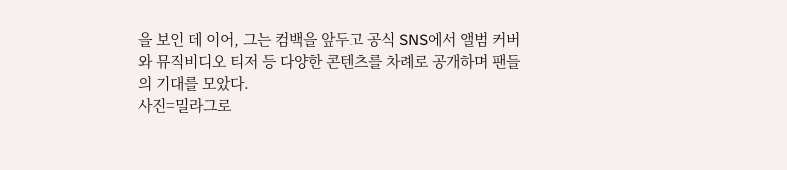을 보인 데 이어, 그는 컴백을 앞두고 공식 SNS에서 앨범 커버와 뮤직비디오 티저 등 다양한 콘텐츠를 차례로 공개하며 팬들의 기대를 모았다.
사진=밀라그로